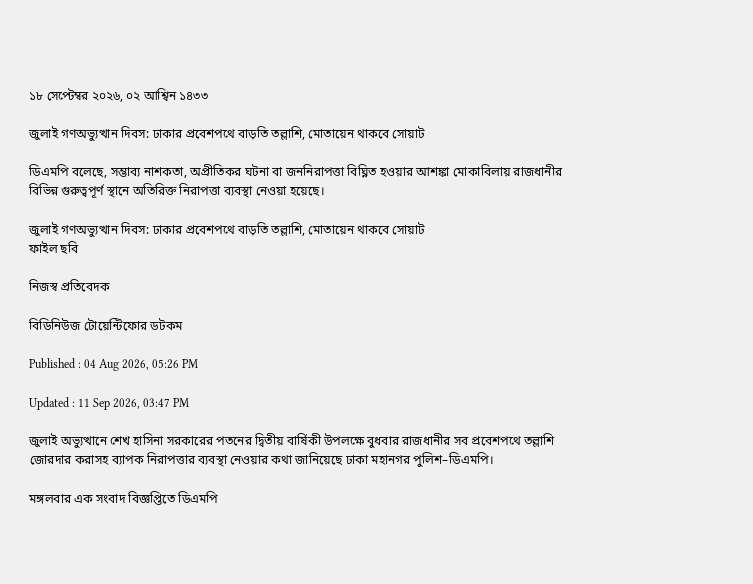১৮ সেপ্টেম্বর ২০২৬, ০২ আশ্বিন ১৪৩৩

জুলাই গণঅভ্যুত্থান দিবস: ঢাকার প্রবেশপথে বাড়তি তল্লাশি, মোতায়েন থাকবে সোয়াট

ডিএমপি বলেছে, সম্ভাব্য নাশকতা, অপ্রীতিকর ঘটনা বা জননিরাপত্তা বিঘ্নিত হওয়ার আশঙ্কা মোকাবিলায় রাজধানীর বিভিন্ন গুরুত্বপূর্ণ স্থানে অতিরিক্ত নিরাপত্তা ব্যবস্থা নেওয়া হয়েছে।

জুলাই গণঅভ্যুত্থান দিবস: ঢাকার প্রবেশপথে বাড়তি তল্লাশি, মোতায়েন থাকবে সোয়াট
ফাইল ছবি

নিজস্ব প্রতিবেদক

বিডিনিউজ টোয়েন্টিফোর ডটকম

Published : 04 Aug 2026, 05:26 PM

Updated : 11 Sep 2026, 03:47 PM

জুলাই অভ্যুত্থানে শেখ হাসিনা সরকারের পতনের দ্বিতীয় বার্ষিকী উপলক্ষে বুধবার রাজধানীর সব প্রবেশপথে তল্লাশি জোরদার করাসহ ব্যাপক নিরাপত্তার ব্যবস্থা নেওয়ার কথা জানিয়েছে ঢাকা মহানগর পুলিশ–ডিএমপি।

মঙ্গলবার এক সংবাদ বিজ্ঞপ্তিতে ডিএমপি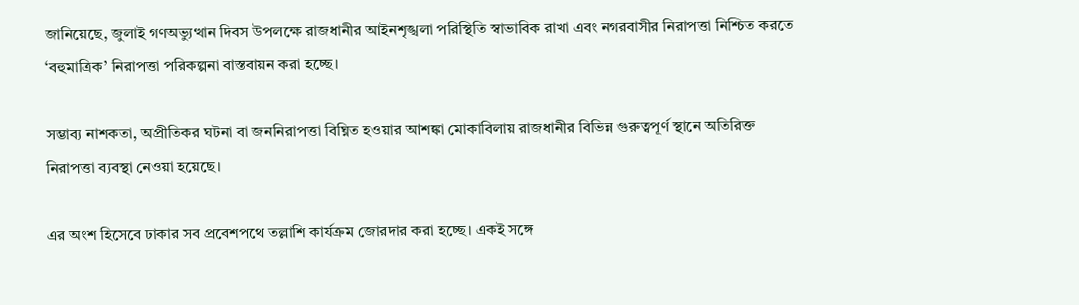জানিয়েছে, জুলাই গণঅভ্যুত্থান দিবস উপলক্ষে রাজধানীর আইনশৃঙ্খলা পরিস্থিতি স্বাভাবিক রাখা এবং নগরবাসীর নিরাপত্তা নিশ্চিত করতে ‘বহুমাত্রিক’ নিরাপত্তা পরিকল্পনা বাস্তবায়ন করা হচ্ছে।

সম্ভাব্য নাশকতা, অপ্রীতিকর ঘটনা বা জননিরাপত্তা বিঘ্নিত হওয়ার আশঙ্কা মোকাবিলায় রাজধানীর বিভিন্ন গুরুত্বপূর্ণ স্থানে অতিরিক্ত নিরাপত্তা ব্যবস্থা নেওয়া হয়েছে।

এর অংশ হিসেবে ঢাকার সব প্রবেশপথে তল্লাশি কার্যক্রম জোরদার করা হচ্ছে। একই সঙ্গে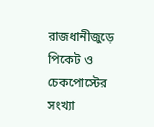রাজধানীজুড়ে পিকেট ও চেকপোস্টের সংখ্যা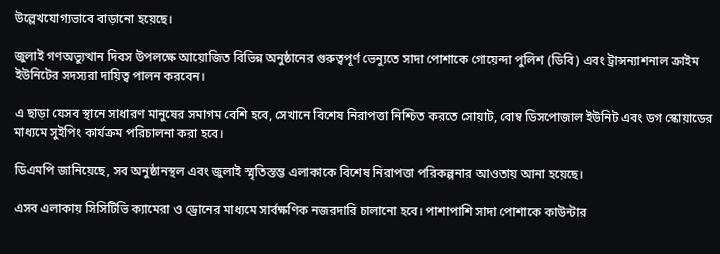উল্লেখযোগ্যভাবে বাড়ানো হয়েছে।

জুলাই গণঅভ্যুত্থান দিবস উপলক্ষে আয়োজিত বিভিন্ন অনুষ্ঠানের গুরুত্বপূর্ণ ভেন্যুতে সাদা পোশাকে গোয়েন্দা পুলিশ (ডিবি) এবং ট্রান্সন্যাশনাল ক্রাইম ইউনিটের সদস্যরা দায়িত্ব পালন করবেন।

এ ছাড়া যেসব স্থানে সাধারণ মানুষের সমাগম বেশি হবে, সেখানে বিশেষ নিরাপত্তা নিশ্চিত করতে সোয়াট, বোম্ব ডিসপোজাল ইউনিট এবং ডগ স্কোয়াডের মাধ্যমে সুইপিং কার্যক্রম পরিচালনা করা হবে।

ডিএমপি জানিয়েছে, সব অনুষ্ঠানস্থল এবং জুলাই স্মৃতিস্তম্ভ এলাকাকে বিশেষ নিরাপত্তা পরিকল্পনার আওতায় আনা হয়েছে।

এসব এলাকায় সিসিটিভি ক্যামেরা ও ড্রোনের মাধ্যমে সার্বক্ষণিক নজরদারি চালানো হবে। পাশাপাশি সাদা পোশাকে কাউন্টার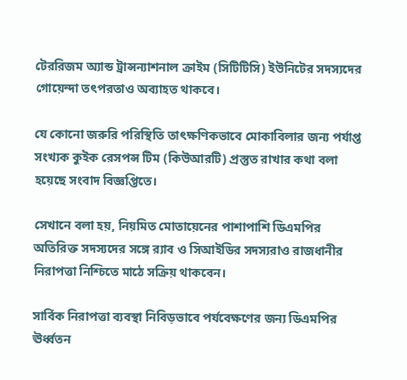টেররিজম অ্যান্ড ট্রান্সন্যাশনাল ক্রাইম (সিটিটিসি) ইউনিটের সদস্যদের গোয়েন্দা তৎপরতাও অব্যাহত থাকবে।

যে কোনো জরুরি পরিস্থিতি তাৎক্ষণিকভাবে মোকাবিলার জন্য পর্যাপ্ত সংখ্যক কুইক রেসপন্স টিম (কিউআরটি) প্রস্তুত রাখার কথা বলা হয়েছে সংবাদ বিজ্ঞপ্তিতে।

সেখানে বলা হয়, নিয়মিত মোতায়েনের পাশাপাশি ডিএমপির অতিরিক্ত সদস্যদের সঙ্গে র‌্যাব ও সিআইডির সদস্যরাও রাজধানীর নিরাপত্তা নিশ্চিতে মাঠে সক্রিয় থাকবেন।

সার্বিক নিরাপত্তা ব্যবস্থা নিবিড়ভাবে পর্যবেক্ষণের জন্য ডিএমপির ঊর্ধ্বতন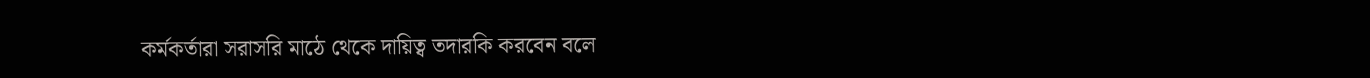কর্মকর্তারা সরাসরি মাঠে থেকে দায়িত্ব তদারকি করবেন বলে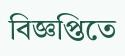বিজ্ঞপ্তিতে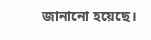জানানো হয়েছে।